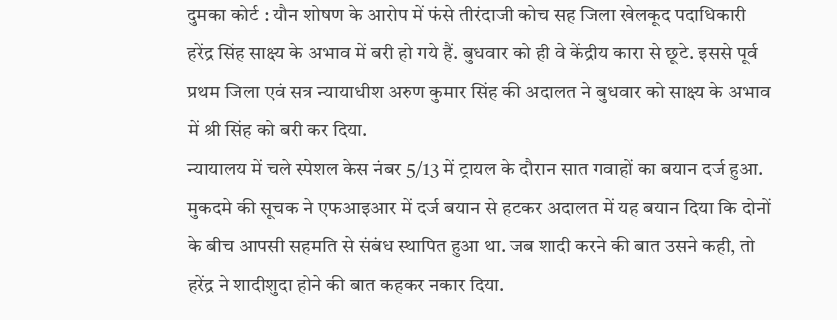दुमका कोर्ट : यौन शोषण के आरोप में फंसे तीरंदाजी कोच सह जिला खेलकूद पदाधिकारी हरेंद्र सिंह साक्ष्य के अभाव में बरी हो गये हैं. बुधवार को ही वे केंद्रीय कारा से छूटे. इससे पूर्व प्रथम जिला एवं सत्र न्यायाधीश अरुण कुमार सिंह की अदालत ने बुधवार को साक्ष्य के अभाव में श्री सिंह को बरी कर दिया.
न्यायालय में चले स्पेशल केस नंबर 5/13 में ट्रायल के दौरान सात गवाहों का बयान दर्ज हुआ. मुकदमे की सूचक ने एफआइआर में दर्ज बयान से हटकर अदालत में यह बयान दिया कि दोनों के बीच आपसी सहमति से संबंध स्थापित हुआ था. जब शादी करने की बात उसने कही, तो हरेंद्र ने शादीशुदा होने की बात कहकर नकार दिया.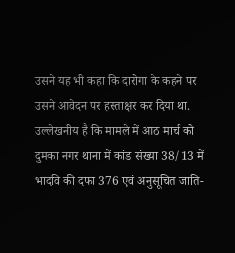उसने यह भी कहा कि दारोगा के कहने पर उसने आवेदन पर हस्ताक्षर कर दिया था. उल्लेखनीय है कि मामले में आठ मार्च को दुमका नगर थाना में कांड संख्या 38/13 में भादवि की दफा 376 एवं अनुसूचित जाति-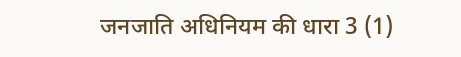जनजाति अधिनियम की धारा 3 (1)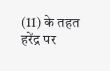(11) के तहत हरेंद्र पर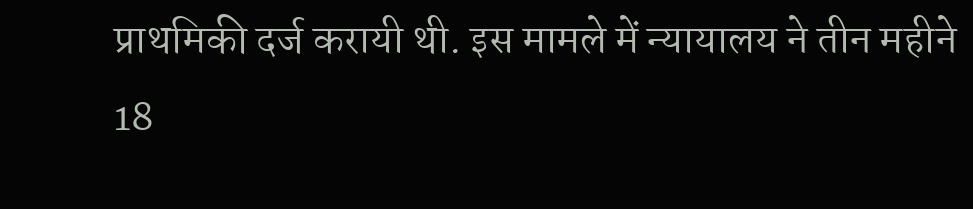प्राथमिकी दर्ज करायी थी. इस मामले में न्यायालय ने तीन महीने 18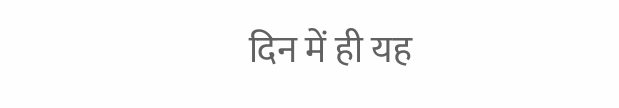दिन में ही यह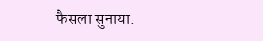फैसला सुनाया.